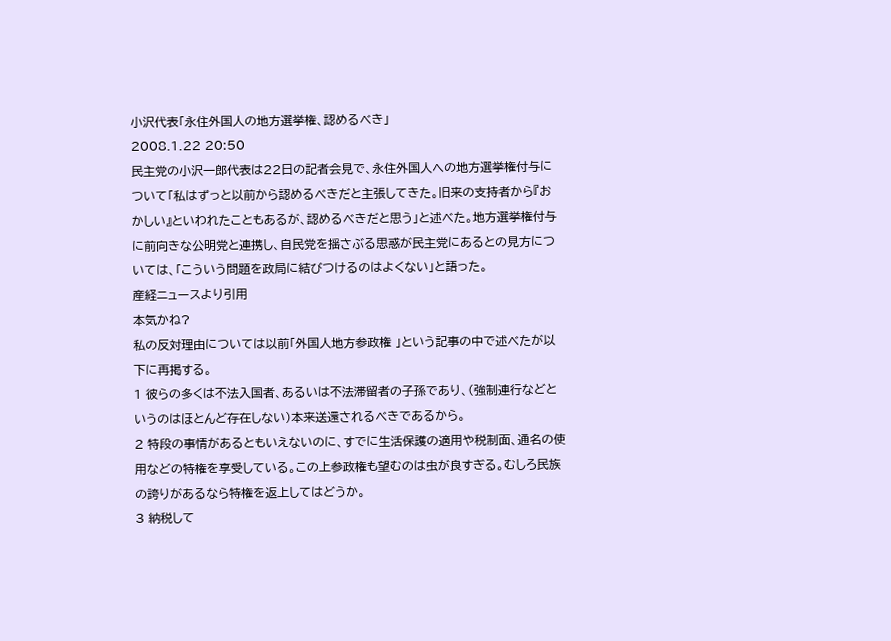小沢代表「永住外国人の地方選挙権、認めるべき」
2008.1.22 20:50
民主党の小沢一郎代表は22日の記者会見で、永住外国人への地方選挙権付与について「私はずっと以前から認めるべきだと主張してきた。旧来の支持者から『おかしい』といわれたこともあるが、認めるべきだと思う」と述べた。地方選挙権付与に前向きな公明党と連携し、自民党を揺さぶる思惑が民主党にあるとの見方については、「こういう問題を政局に結びつけるのはよくない」と語った。
産経ニュースより引用
本気かね?
私の反対理由については以前「外国人地方参政権 」という記事の中で述べたが以下に再掲する。
1 彼らの多くは不法入国者、あるいは不法滞留者の子孫であり、(強制連行などというのはほとんど存在しない)本来送還されるべきであるから。
2 特段の事情があるともいえないのに、すでに生活保護の適用や税制面、通名の使用などの特権を享受している。この上参政権も望むのは虫が良すぎる。むしろ民族の誇りがあるなら特権を返上してはどうか。
3 納税して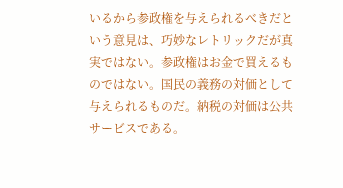いるから参政権を与えられるべきだという意見は、巧妙なレトリックだが真実ではない。参政権はお金で買えるものではない。国民の義務の対価として与えられるものだ。納税の対価は公共サービスである。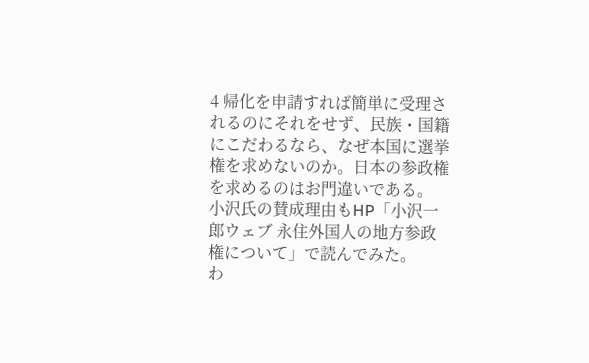4 帰化を申請すれば簡単に受理されるのにそれをせず、民族・国籍にこだわるなら、なぜ本国に選挙権を求めないのか。日本の参政権を求めるのはお門違いである。
小沢氏の賛成理由もHP「小沢一郎ウェブ 永住外国人の地方参政権について」で読んでみた。
わ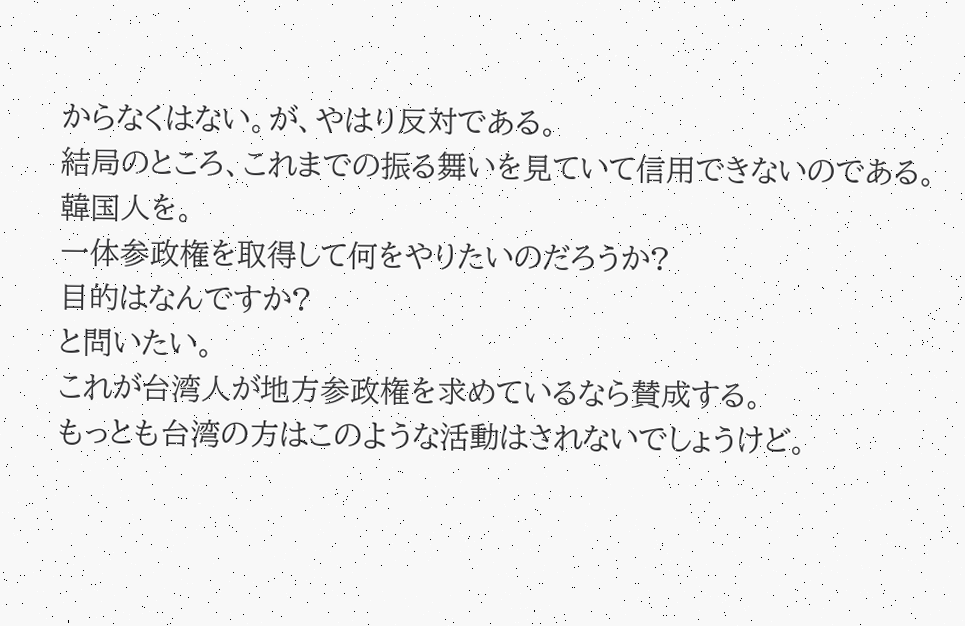からなくはない。が、やはり反対である。
結局のところ、これまでの振る舞いを見ていて信用できないのである。韓国人を。
一体参政権を取得して何をやりたいのだろうか?
目的はなんですか?
と問いたい。
これが台湾人が地方参政権を求めているなら賛成する。
もっとも台湾の方はこのような活動はされないでしょうけど。